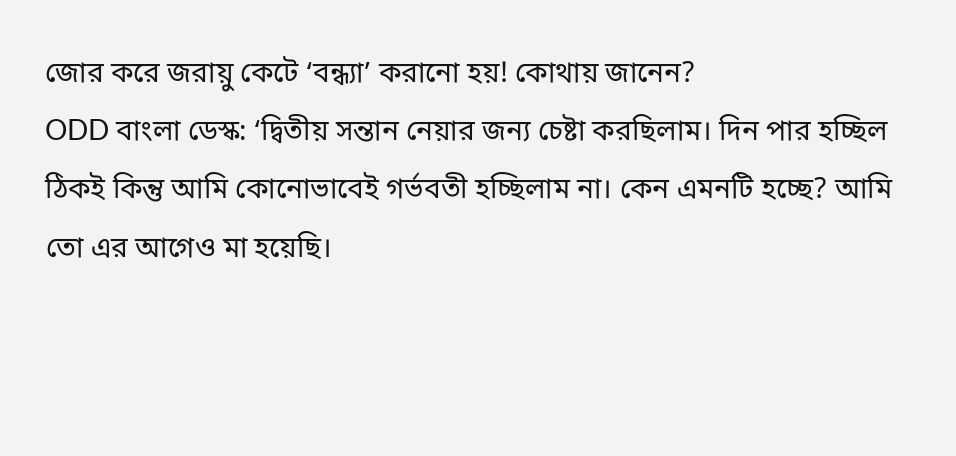জোর করে জরায়ু কেটে ‘বন্ধ্যা’ করানো হয়! কোথায় জানেন?
ODD বাংলা ডেস্ক: ‘দ্বিতীয় সন্তান নেয়ার জন্য চেষ্টা করছিলাম। দিন পার হচ্ছিল ঠিকই কিন্তু আমি কোনোভাবেই গর্ভবতী হচ্ছিলাম না। কেন এমনটি হচ্ছে? আমি তো এর আগেও মা হয়েছি।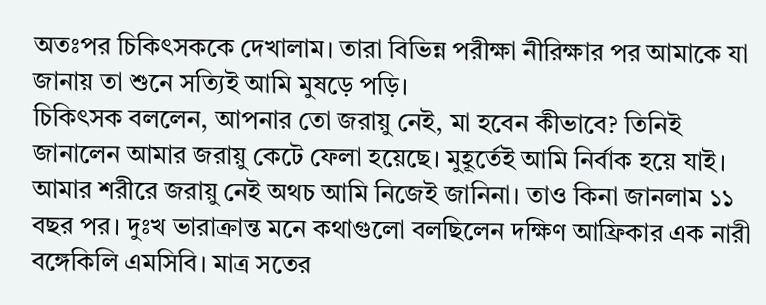অতঃপর চিকিৎসককে দেখালাম। তারা বিভিন্ন পরীক্ষা নীরিক্ষার পর আমাকে যা জানায় তা শুনে সত্যিই আমি মুষড়ে পড়ি।
চিকিৎসক বললেন, আপনার তো জরায়ু নেই, মা হবেন কীভাবে? তিনিই জানালেন আমার জরায়ু কেটে ফেলা হয়েছে। মুহূর্তেই আমি নির্বাক হয়ে যাই। আমার শরীরে জরায়ু নেই অথচ আমি নিজেই জানিনা। তাও কিনা জানলাম ১১ বছর পর। দুঃখ ভারাক্রান্ত মনে কথাগুলো বলছিলেন দক্ষিণ আফ্রিকার এক নারী বঙ্গেকিলি এমসিবি। মাত্র সতের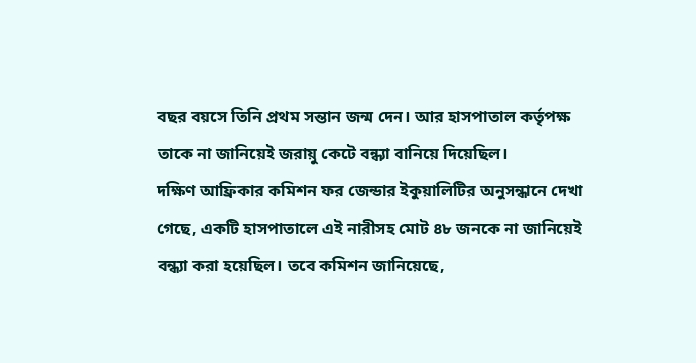বছর বয়সে তিনি প্রথম সন্তান জন্ম দেন। আর হাসপাতাল কর্তৃপক্ষ তাকে না জানিয়েই জরায়ু কেটে বন্ধ্যা বানিয়ে দিয়েছিল।
দক্ষিণ আফ্রিকার কমিশন ফর জেন্ডার ইকুয়ালিটির অনুসন্ধানে দেখা গেছে, একটি হাসপাতালে এই নারীসহ মোট ৪৮ জনকে না জানিয়েই বন্ধ্যা করা হয়েছিল। তবে কমিশন জানিয়েছে,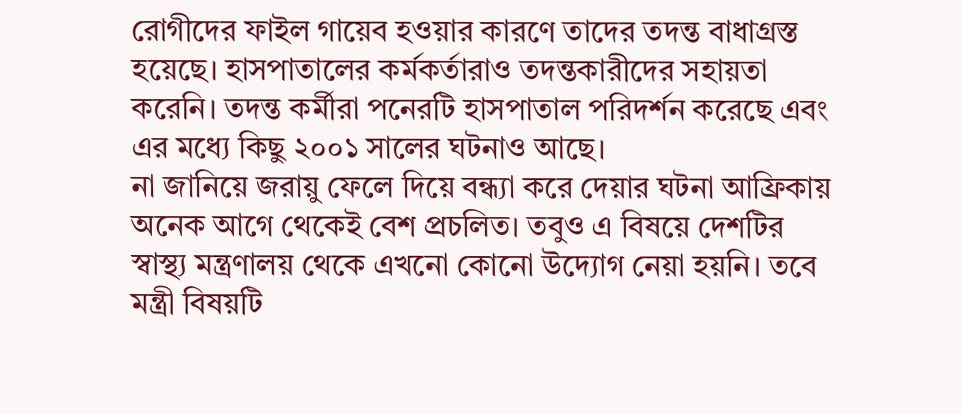রোগীদের ফাইল গায়েব হওয়ার কারণে তাদের তদন্ত বাধাগ্রস্ত হয়েছে। হাসপাতালের কর্মকর্তারাও তদন্তকারীদের সহায়তা করেনি। তদন্ত কর্মীরা পনেরটি হাসপাতাল পরিদর্শন করেছে এবং এর মধ্যে কিছু ২০০১ সালের ঘটনাও আছে।
না জানিয়ে জরায়ু ফেলে দিয়ে বন্ধ্যা করে দেয়ার ঘটনা আফ্রিকায় অনেক আগে থেকেই বেশ প্রচলিত। তবুও এ বিষয়ে দেশটির স্বাস্থ্য মন্ত্রণালয় থেকে এখনো কোনো উদ্যোগ নেয়া হয়নি। তবে মন্ত্রী বিষয়টি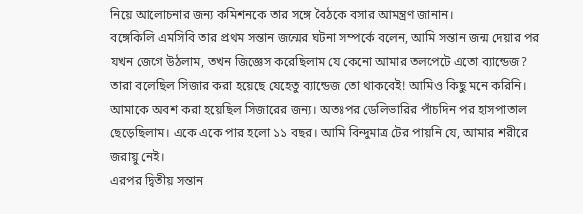নিয়ে আলোচনার জন্য কমিশনকে তার সঙ্গে বৈঠকে বসার আমন্ত্রণ জানান।
বঙ্গেকিলি এমসিবি তার প্রথম সন্তান জন্মের ঘটনা সম্পর্কে বলেন, আমি সন্তান জন্ম দেয়ার পর যখন জেগে উঠলাম, তখন জিজ্ঞেস করেছিলাম যে কেনো আমার তলপেটে এতো ব্যান্ডেজ? তারা বলেছিল সিজার করা হয়েছে যেহেতু ব্যান্ডেজ তো থাকবেই! আমিও কিছু মনে করিনি। আমাকে অবশ করা হয়েছিল সিজারের জন্য। অতঃপর ডেলিভারির পাঁচদিন পর হাসপাতাল ছেড়েছিলাম। একে একে পার হলো ১১ বছর। আমি বিন্দুমাত্র টের পায়নি যে, আমার শরীরে জরায়ু নেই।
এরপর দ্বিতীয় সন্তান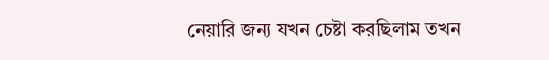নেয়ারি জন্য যখন চেষ্টা করছিলাম তখন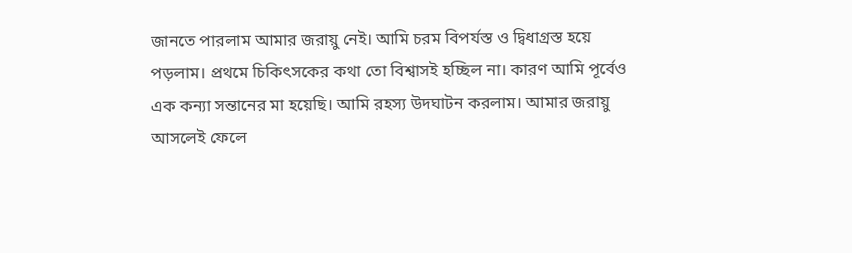জানতে পারলাম আমার জরায়ু নেই। আমি চরম বিপর্যস্ত ও দ্বিধাগ্রস্ত হয়ে পড়লাম। প্রথমে চিকিৎসকের কথা তো বিশ্বাসই হচ্ছিল না। কারণ আমি পূর্বেও এক কন্যা সন্তানের মা হয়েছি। আমি রহস্য উদঘাটন করলাম। আমার জরায়ু আসলেই ফেলে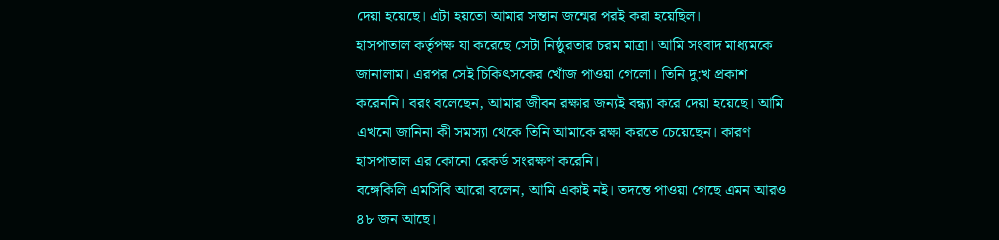দেয়া হয়েছে। এটা হয়তো আমার সন্তান জন্মের পরই করা হয়েছিল।
হাসপাতাল কর্তৃপক্ষ যা করেছে সেটা নিষ্ঠুরতার চরম মাত্রা। আমি সংবাদ মাধ্যমকে জানালাম। এরপর সেই চিকিৎসকের খোঁজ পাওয়া গেলো। তিনি দু:খ প্রকাশ করেননি। বরং বলেছেন, আমার জীবন রক্ষার জন্যই বন্ধ্যা করে দেয়া হয়েছে। আমি এখনো জানিনা কী সমস্যা থেকে তিনি আমাকে রক্ষা করতে চেয়েছেন। কারণ হাসপাতাল এর কোনো রেকর্ড সংরক্ষণ করেনি।
বঙ্গেকিলি এমসিবি আরো বলেন, আমি একাই নই। তদন্তে পাওয়া গেছে এমন আরও ৪৮ জন আছে।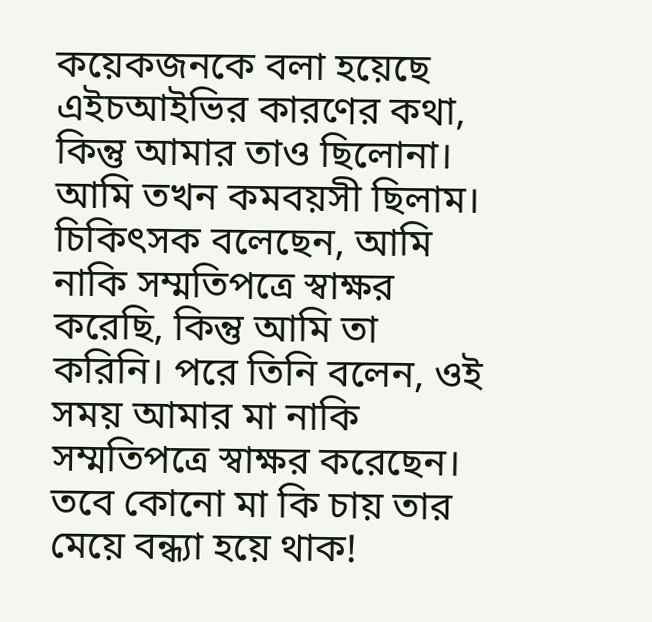কয়েকজনকে বলা হয়েছে এইচআইভির কারণের কথা, কিন্তু আমার তাও ছিলোনা। আমি তখন কমবয়সী ছিলাম। চিকিৎসক বলেছেন, আমি নাকি সম্মতিপত্রে স্বাক্ষর করেছি, কিন্তু আমি তা করিনি। পরে তিনি বলেন, ওই সময় আমার মা নাকি সম্মতিপত্রে স্বাক্ষর করেছেন। তবে কোনো মা কি চায় তার মেয়ে বন্ধ্যা হয়ে থাক!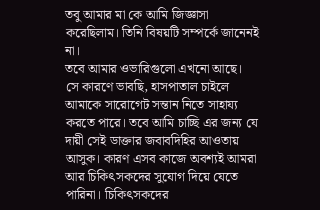তবু আমার মা কে আমি জিজ্ঞাসা করেছিলাম। তিনি বিষয়টি সম্পর্কে জানেনই না।
তবে আমার ওভারিগুলো এখনো আছে। সে কারণে ভাবছি, হাসপাতাল চাইলে আমাকে সারোগেট সন্তান নিতে সাহায্য করতে পারে। তবে আমি চাচ্ছি এর জন্য যে দায়ী সেই ডাক্তার জবাবদিহির আওতায় আসুক। কারণ এসব কাজে অবশ্যই আমরা আর চিকিৎসকদের সুযোগ দিয়ে যেতে পারিনা। চিকিৎসকদের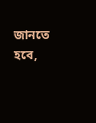জানতে হবে,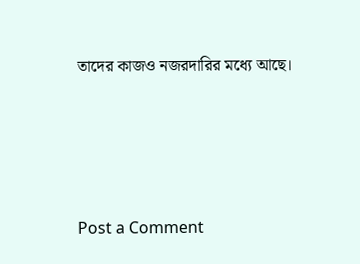তাদের কাজও নজরদারির মধ্যে আছে।





Post a Comment